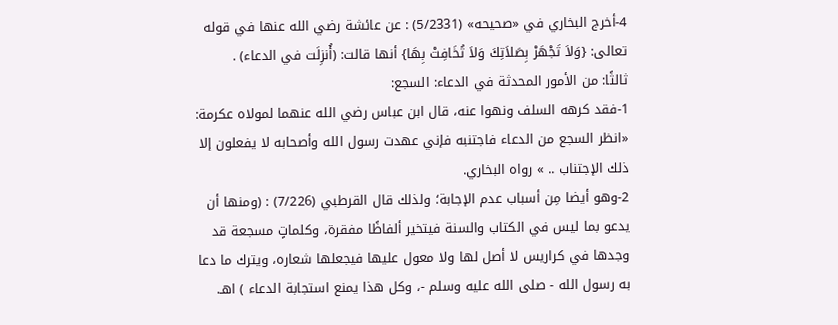4-أخرج البخاري في «صحيحه» (5/2331) : عن عائشة رضي الله عنها في قوله تعالى: {وَلاَ تَجْهَرْ بِصَلاَتِكَ وَلاَ تُخَافِتْ بِهَا} أنها قالت: (أُنزِلَت في الدعاء) .
ثالثًا: من الأمور المحدثة في الدعاء: السجع:
1-فقد كرهه السلف ونهوا عنه، قال ابن عباس رضي الله عنهما لمولاه عكرمة: «انظر السجع من الدعاء فاجتنبه فإني عهدت رسول الله وأصحابه لا يفعلون إلا ذلك الإجتناب .. » رواه البخاري.
2-وهو أيضا مِن أسباب عدم الإجابة؛ ولذلك قال القرطبي (7/226) : (ومنها أن يدعو بما ليس في الكتاب والسنة فيتخير ألفاظًا مفقرة، وكلماتٍ مسجعة قد وجدها في كراريس لا أصل لها ولا معول عليها فيجعلها شعاره، ويترك ما دعا به رسول الله - صلى الله عليه وسلم -، وكل هذا يمنع استجابة الدعاء ) اهـ.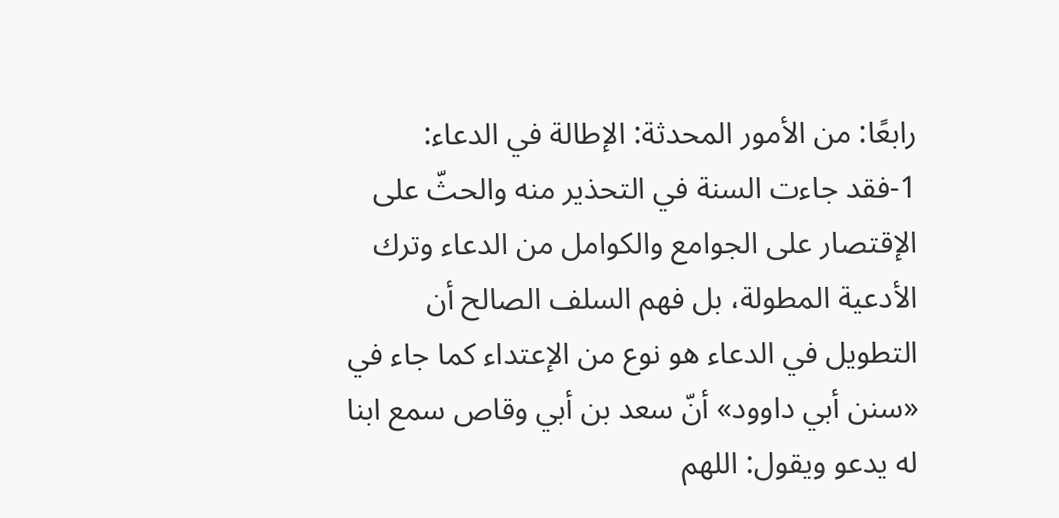رابعًا: من الأمور المحدثة: الإطالة في الدعاء:
1-فقد جاءت السنة في التحذير منه والحثّ على الإقتصار على الجوامع والكوامل من الدعاء وترك الأدعية المطولة، بل فهم السلف الصالح أن التطويل في الدعاء هو نوع من الإعتداء كما جاء في «سنن أبي داوود» أنّ سعد بن أبي وقاص سمع ابنا له يدعو ويقول: اللهم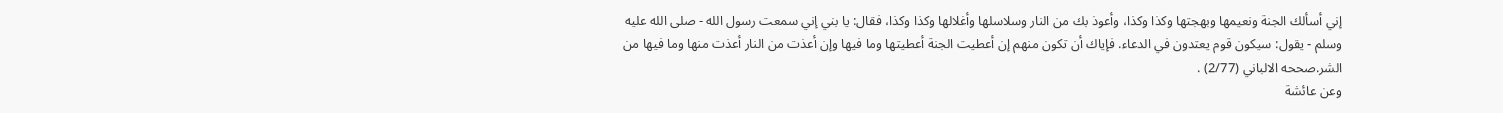إني أسألك الجنة ونعيمها وبهجتها وكذا وكذا، وأعوذ بك من النار وسلاسلها وأغلالها وكذا وكذا، فقال: يا بني إني سمعت رسول الله - صلى الله عليه وسلم - يقول: سيكون قوم يعتدون في الدعاء. فإياك أن تكون منهم إن أعطيت الجنة أعطيتها وما فيها وإن أعذت من النار أعذت منها وما فيها من الشر.صححه الالباني (2/77) .
وعن عائشة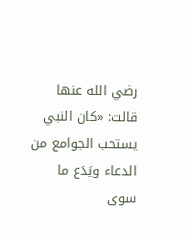رضي الله عنها قالت: «كان النبي يستحب الجوامع من الدعاء ويَدَع ما سوى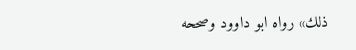ذلك» رواه ابو داوود وصححه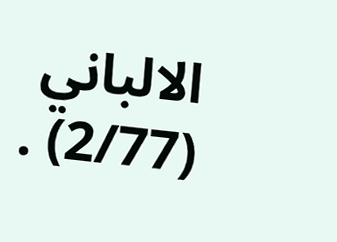الالباني (2/77) .